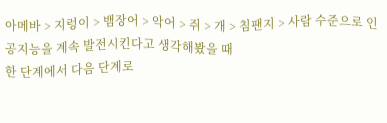아메바 > 지렁이 > 뱀장어 > 악어 > 쥐 > 개 > 침팬지 > 사람 수준으로 인공지능을 계속 발전시킨다고 생각해봤을 때
한 단계에서 다음 단계로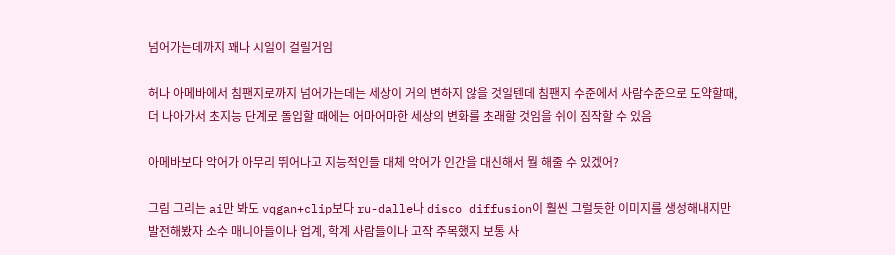넘어가는데까지 꽤나 시일이 걸릴거임

허나 아메바에서 침팬지로까지 넘어가는데는 세상이 거의 변하지 않을 것일텐데 침팬지 수준에서 사람수준으로 도약할때, 더 나아가서 초지능 단계로 돌입할 때에는 어마어마한 세상의 변화를 초래할 것임을 쉬이 짐작할 수 있음

아메바보다 악어가 아무리 뛰어나고 지능적인들 대체 악어가 인간을 대신해서 뭘 해줄 수 있겠어?

그림 그리는 ai만 봐도 vqgan+clip보다 ru-dalle나 disco diffusion이 훨씬 그럴듯한 이미지를 생성해내지만
발전해봤자 소수 매니아들이나 업계, 학계 사람들이나 고작 주목했지 보통 사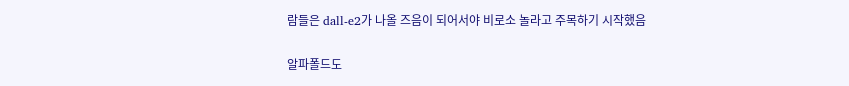람들은 dall-e2가 나올 즈음이 되어서야 비로소 놀라고 주목하기 시작했음

알파폴드도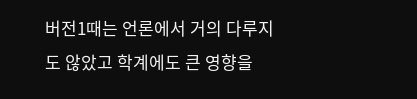버전1때는 언론에서 거의 다루지도 않았고 학계에도 큰 영향을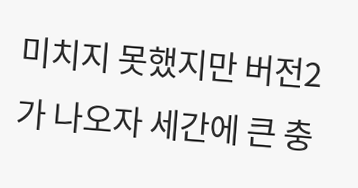미치지 못했지만 버전2가 나오자 세간에 큰 충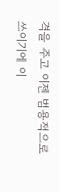격을 주고 이젠 범용적으로 쓰이기에 이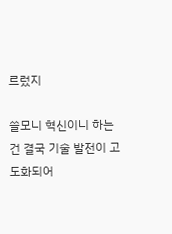르렀지

쓸모니 혁신이니 하는 건 결국 기술 발전이 고도화되어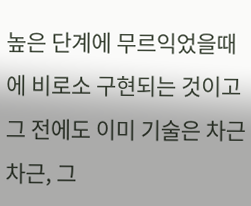높은 단계에 무르익었을때에 비로소 구현되는 것이고 그 전에도 이미 기술은 차근차근, 그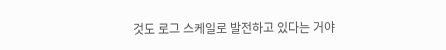것도 로그 스케일로 발전하고 있다는 거야